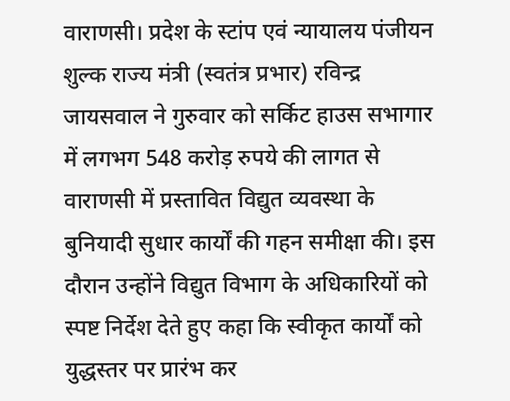वाराणसी। प्रदेश के स्टांप एवं न्यायालय पंजीयन शुल्क राज्य मंत्री (स्वतंत्र प्रभार) रविन्द्र जायसवाल ने गुरुवार को सर्किट हाउस सभागार में लगभग 548 करोड़ रुपये की लागत से वाराणसी में प्रस्तावित विद्युत व्यवस्था के बुनियादी सुधार कार्यों की गहन समीक्षा की। इस दौरान उन्होंने विद्युत विभाग के अधिकारियों को स्पष्ट निर्देश देते हुए कहा कि स्वीकृत कार्यों को युद्धस्तर पर प्रारंभ कर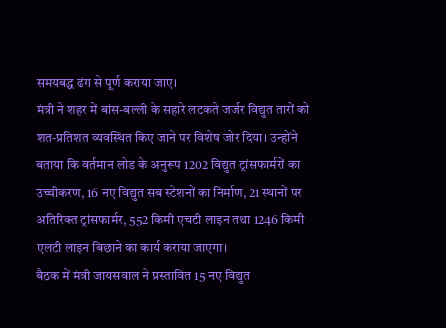समयबद्ध ढंग से पूर्ण कराया जाए।
मंत्री ने शहर में बांस-बल्ली के सहारे लटकते जर्जर विद्युत तारों को शत-प्रतिशत व्यवस्थित किए जाने पर विशेष जोर दिया। उन्होंने बताया कि वर्तमान लोड के अनुरूप 1202 विद्युत ट्रांसफार्मरों का उच्चीकरण, 16 नए विद्युत सब स्टेशनों का निर्माण, 21 स्थानों पर अतिरिक्त ट्रांसफार्मर, 552 किमी एचटी लाइन तथा 1246 किमी एलटी लाइन बिछाने का कार्य कराया जाएगा।
बैठक में मंत्री जायसवाल ने प्रस्तावित 15 नए विद्युत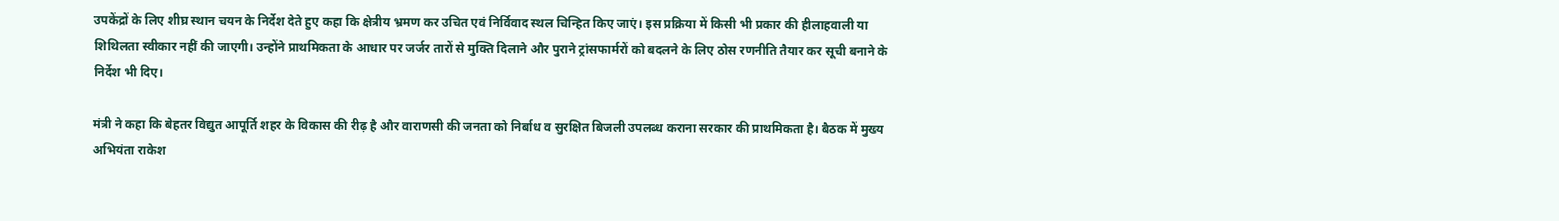उपकेंद्रों के लिए शीघ्र स्थान चयन के निर्देश देते हुए कहा कि क्षेत्रीय भ्रमण कर उचित एवं निर्विवाद स्थल चिन्हित किए जाएं। इस प्रक्रिया में किसी भी प्रकार की हीलाहवाली या शिथिलता स्वीकार नहीं की जाएगी। उन्होंने प्राथमिकता के आधार पर जर्जर तारों से मुक्ति दिलाने और पुराने ट्रांसफार्मरों को बदलने के लिए ठोस रणनीति तैयार कर सूची बनाने के निर्देश भी दिए।

मंत्री ने कहा कि बेहतर विद्युत आपूर्ति शहर के विकास की रीढ़ है और वाराणसी की जनता को निर्बाध व सुरक्षित बिजली उपलब्ध कराना सरकार की प्राथमिकता है। बैठक में मुख्य अभियंता राकेश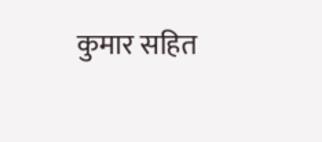कुमार सहित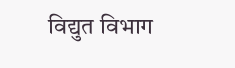विद्युत विभाग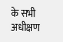के सभी अधीक्षण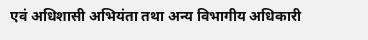एवं अधिशासी अभियंता तथा अन्य विभागीय अधिकारी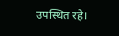उपस्थित रहे।